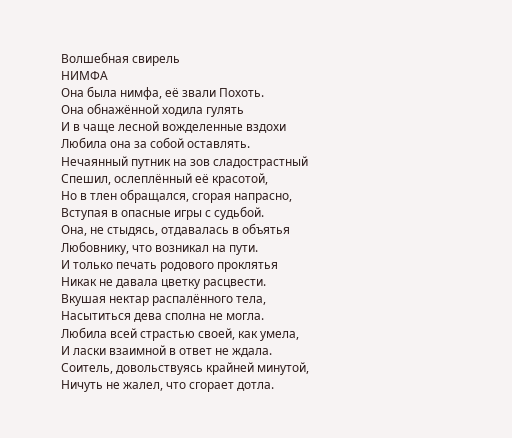Волшебная свирель
НИМФА
Она была нимфа, её звали Похоть.
Она обнажённой ходила гулять
И в чаще лесной вожделенные вздохи
Любила она за собой оставлять.
Нечаянный путник на зов сладострастный
Спешил, ослеплённый её красотой,
Но в тлен обращался, сгорая напрасно,
Вступая в опасные игры с судьбой.
Она, не стыдясь, отдавалась в объятья
Любовнику, что возникал на пути.
И только печать родового проклятья
Никак не давала цветку расцвести.
Вкушая нектар распалённого тела,
Насытиться дева сполна не могла.
Любила всей страстью своей, как умела,
И ласки взаимной в ответ не ждала.
Соитель, довольствуясь крайней минутой,
Ничуть не жалел, что сгорает дотла.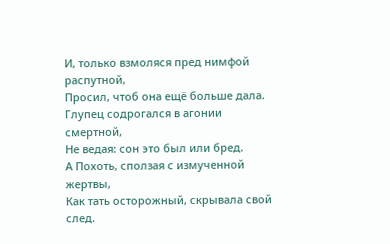И, только взмоляся пред нимфой распутной,
Просил, чтоб она ещё больше дала.
Глупец содрогался в агонии смертной,
Не ведая: сон это был или бред.
А Похоть, сползая с измученной жертвы,
Как тать осторожный, скрывала свой след.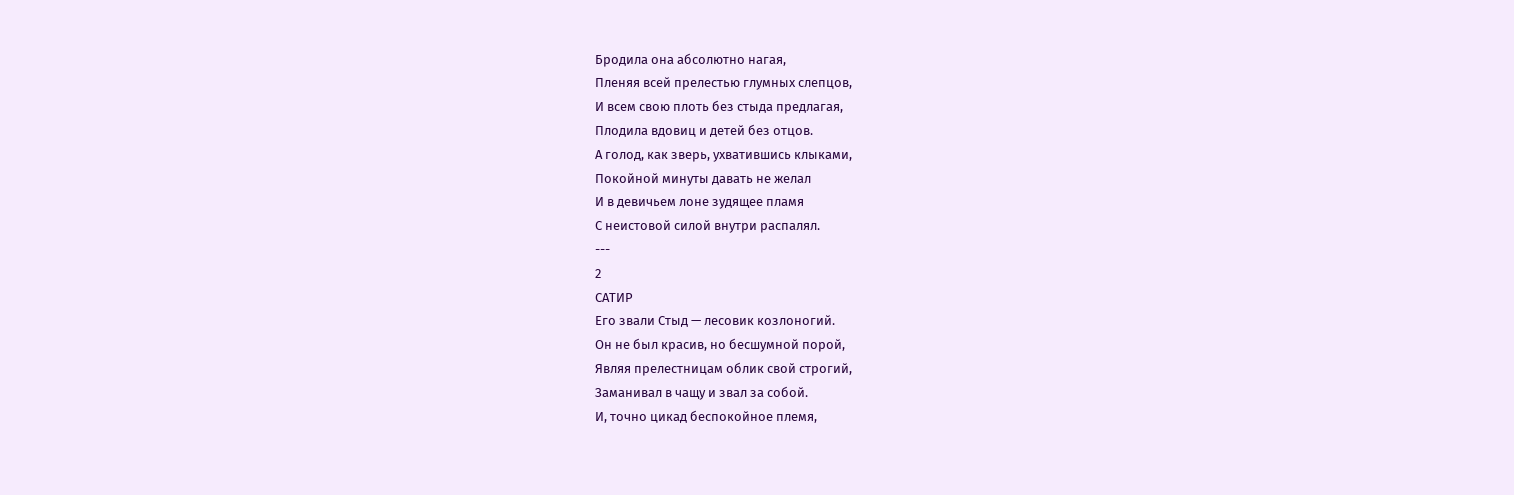Бродила она абсолютно нагая,
Пленяя всей прелестью глумных слепцов,
И всем свою плоть без стыда предлагая,
Плодила вдовиц и детей без отцов.
А голод, как зверь, ухватившись клыками,
Покойной минуты давать не желал
И в девичьем лоне зудящее пламя
С неистовой силой внутри распалял.
---
2
САТИР
Его звали Стыд — лесовик козлоногий.
Он не был красив, но бесшумной порой,
Являя прелестницам облик свой строгий,
Заманивал в чащу и звал за собой.
И, точно цикад беспокойное племя,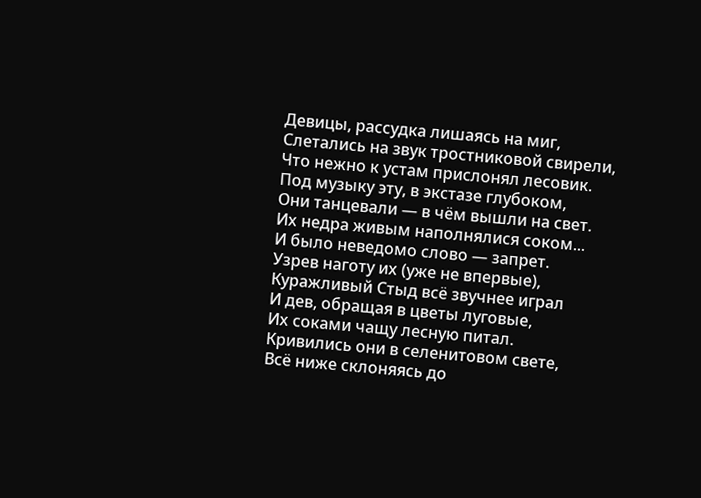Девицы, рассудка лишаясь на миг,
Слетались на звук тростниковой свирели,
Что нежно к устам прислонял лесовик.
Под музыку эту, в экстазе глубоком,
Они танцевали — в чём вышли на свет.
Их недра живым наполнялися соком...
И было неведомо слово — запрет.
Узрев наготу их (уже не впервые),
Куражливый Стыд всё звучнее играл
И дев, обращая в цветы луговые,
Их соками чащу лесную питал.
Кривились они в селенитовом свете,
Всё ниже склоняясь до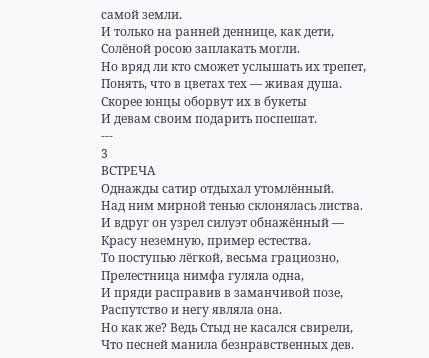самой земли.
И только на ранней деннице, как дети,
Солёной росою заплакать могли.
Но вряд ли кто сможет услышать их трепет,
Понять, что в цветах тех — живая душа.
Скорее юнцы оборвут их в букеты
И девам своим подарить поспешат.
---
3
ВСТРЕЧА
Однажды сатир отдыхал утомлённый.
Над ним мирной тенью склонялась листва.
И вдруг он узрел силуэт обнажённый —
Красу неземную, пример естества.
То поступью лёгкой, весьма грациозно,
Прелестница нимфа гуляла одна,
И пряди расправив в заманчивой позе,
Распутство и негу являла она.
Но как же? Ведь Стыд не касался свирели,
Что песней манила безнравственных дев.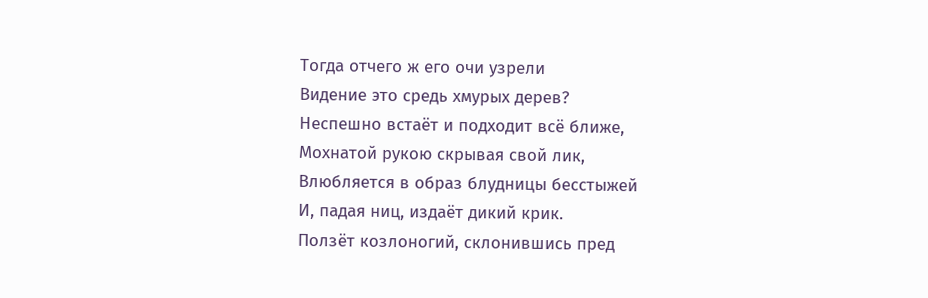Тогда отчего ж его очи узрели
Видение это средь хмурых дерев?
Неспешно встаёт и подходит всё ближе,
Мохнатой рукою скрывая свой лик,
Влюбляется в образ блудницы бесстыжей
И, падая ниц, издаёт дикий крик.
Ползёт козлоногий, склонившись пред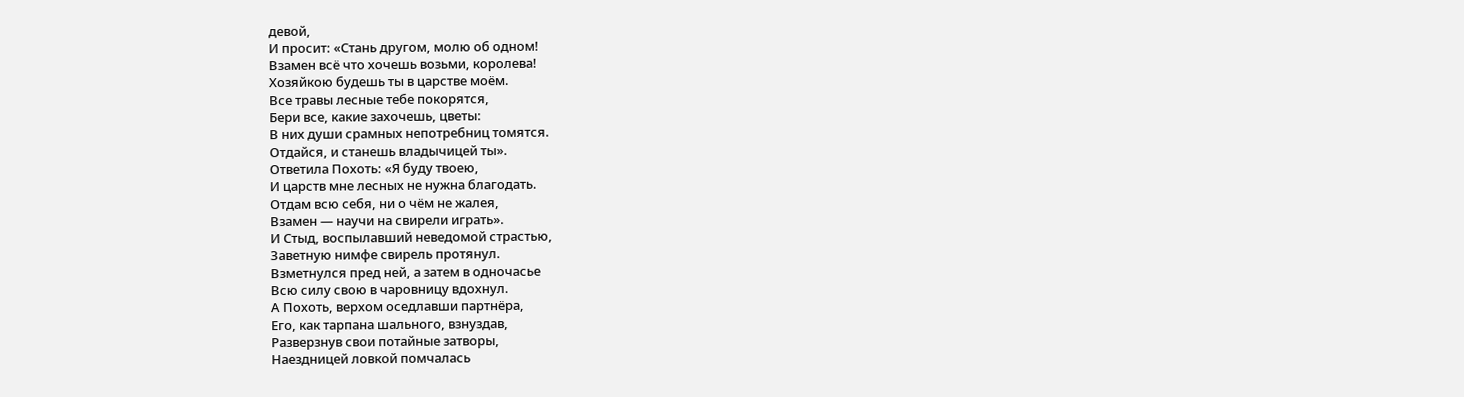девой,
И просит: «Стань другом, молю об одном!
Взамен всё что хочешь возьми, королева!
Хозяйкою будешь ты в царстве моём.
Все травы лесные тебе покорятся,
Бери все, какие захочешь, цветы:
В них души срамных непотребниц томятся.
Отдайся, и станешь владычицей ты».
Ответила Похоть: «Я буду твоею,
И царств мне лесных не нужна благодать.
Отдам всю себя, ни о чём не жалея,
Взамен — научи на свирели играть».
И Стыд, воспылавший неведомой страстью,
Заветную нимфе свирель протянул.
Взметнулся пред ней, а затем в одночасье
Всю силу свою в чаровницу вдохнул.
А Похоть, верхом оседлавши партнёра,
Его, как тарпана шального, взнуздав,
Разверзнув свои потайные затворы,
Наездницей ловкой помчалась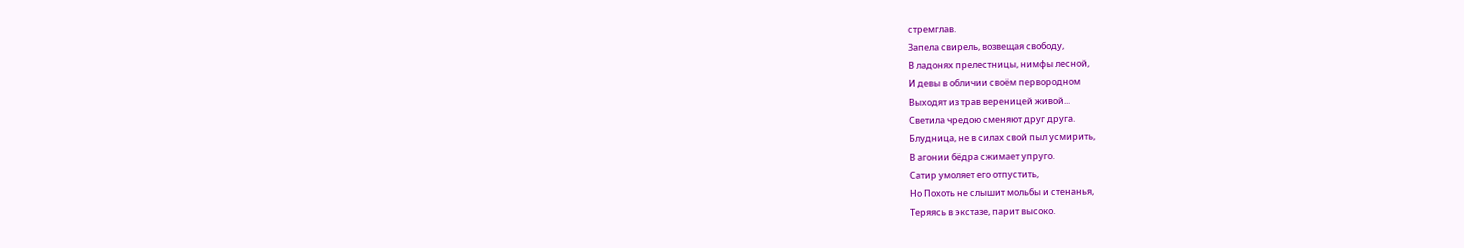стремглав.
Запела свирель, возвещая свободу,
В ладонях прелестницы, нимфы лесной,
И девы в обличии своём первородном
Выходят из трав вереницей живой...
Светила чредою сменяют друг друга.
Блудница, не в силах свой пыл усмирить,
В агонии бёдра сжимает упруго.
Сатир умоляет его отпустить,
Но Похоть не слышит мольбы и стенанья,
Теряясь в экстазе, парит высоко.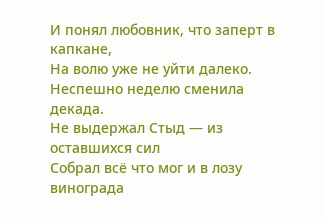И понял любовник, что заперт в капкане,
На волю уже не уйти далеко.
Неспешно неделю сменила декада.
Не выдержал Стыд — из оставшихся сил
Собрал всё что мог и в лозу винограда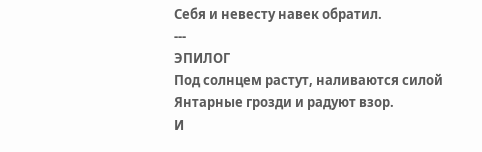Себя и невесту навек обратил.
---
ЭПИЛОГ
Под солнцем растут, наливаются силой
Янтарные грозди и радуют взор.
И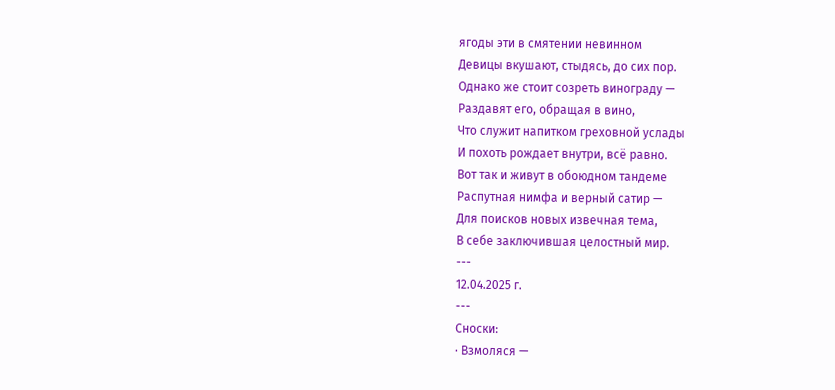ягоды эти в смятении невинном
Девицы вкушают, стыдясь, до сих пор.
Однако же стоит созреть винограду —
Раздавят его, обращая в вино,
Что служит напитком греховной услады
И похоть рождает внутри, всё равно.
Вот так и живут в обоюдном тандеме
Распутная нимфа и верный сатир —
Для поисков новых извечная тема,
В себе заключившая целостный мир.
---
12.04.2025 г.
---
Сноски:
· Взмоляся —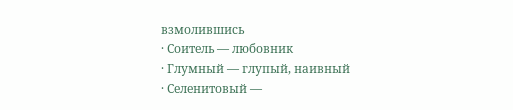взмолившись
· Соитель — любовник
· Глумный — глупый, наивный
· Селенитовый —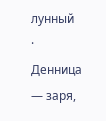лунный
· Денница — заря,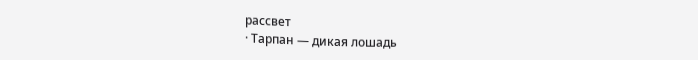рассвет
· Тарпан — дикая лошадь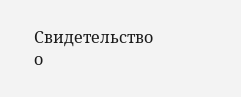Свидетельство о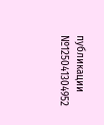публикации №125041304952